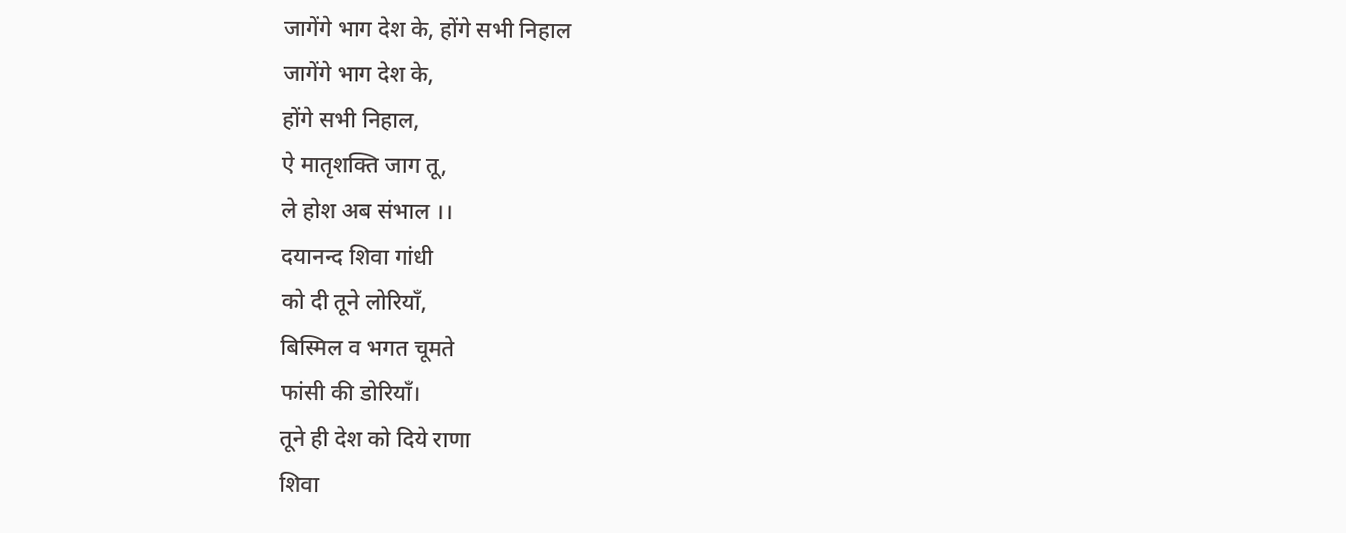जागेंगे भाग देश के, होंगे सभी निहाल
जागेंगे भाग देश के,
होंगे सभी निहाल,
ऐ मातृशक्ति जाग तू,
ले होश अब संभाल ।।
दयानन्द शिवा गांधी
को दी तूने लोरियाँ,
बिस्मिल व भगत चूमते
फांसी की डोरियाँ।
तूने ही देश को दिये राणा
शिवा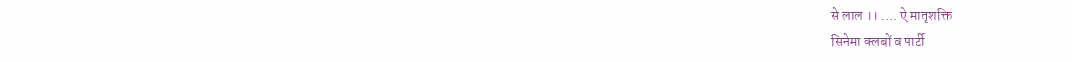से लाल ।। …. ऐ मातृशक्ति
सिनेमा क्लबों व पार्टी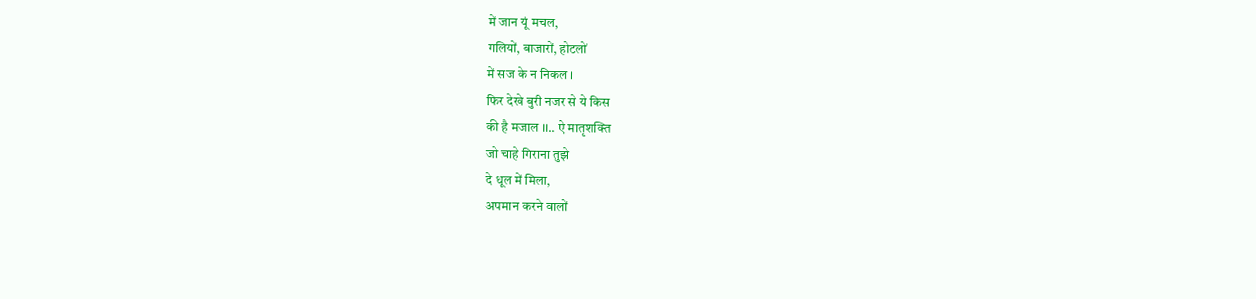में जान यूं मचल,
गलियों, बाजारों, होटलों
में सज के न निकल ।
फिर देखे बुरी नजर से ये किस
की है मजाल ।।.. ऐ मातृशक्ति
जो चाहे गिराना तुझे
दे धूल में मिला,
अपमान करने वालों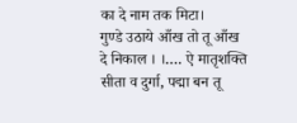का दे नाम तक मिटा।
गुण्डे उठाये आँख तो तू आँख
दे निकाल । ।…. ऐ मातृशक्ति
सीता व दुर्गा, पद्मा बन तू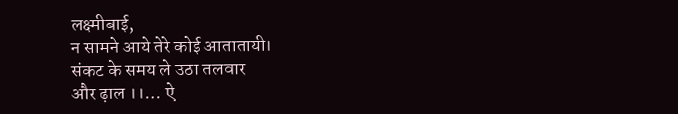लक्ष्मीबाई,
न सामने आये तेरे कोई आतातायी।
संकट के समय ले उठा तलवार
और ढ़ाल ।।… ऐ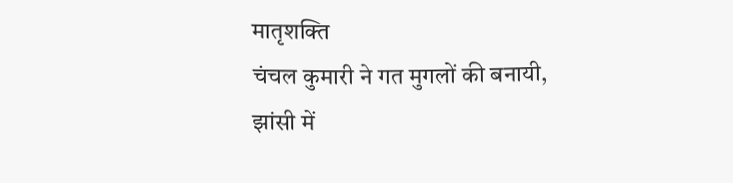मातृशक्ति
चंचल कुमारी ने गत मुगलों की बनायी,
झांसी में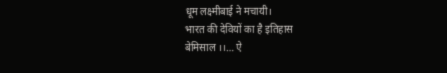धूम लक्ष्मीबाई ने मचायी।
भारत की देवियों का है इतिहास
बेमिसाल ।।… ऐ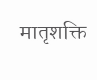मातृशक्ति